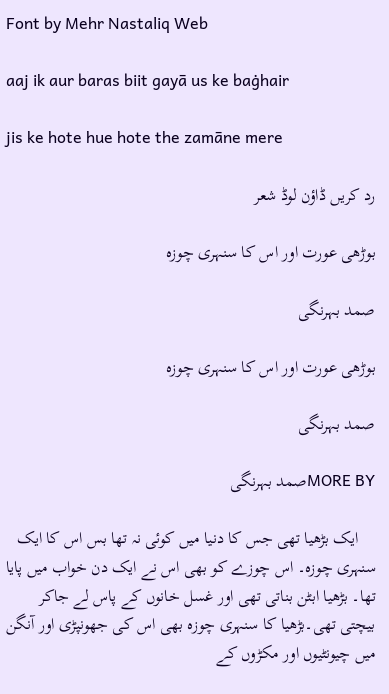Font by Mehr Nastaliq Web

aaj ik aur baras biit gayā us ke baġhair

jis ke hote hue hote the zamāne mere

رد کریں ڈاؤن لوڈ شعر

بوڑھی عورت اور اس کا سنہری چوزہ

صمد بہرنگی

بوڑھی عورت اور اس کا سنہری چوزہ

صمد بہرنگی

MORE BYصمد بہرنگی

    ایک بڑھیا تھی جس کا دنیا میں کوئی نہ تھا بس اس کا ایک سنہری چوزہ۔ اس چوزے کو بھی اس نے ایک دن خواب میں پایا تھا۔ بڑھیا ابٹن بناتی تھی اور غسل خانوں کے پاس لے جاکر بیچتی تھی۔بڑھیا کا سنہری چوزہ بھی اس کی جھونپڑی اور آنگن میں چیونٹیوں اور مکڑوں کے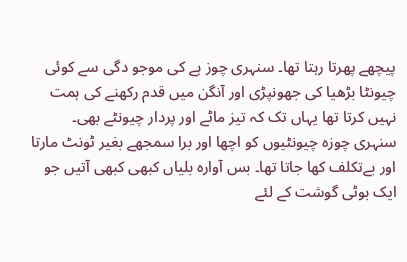پیچھے پھرتا رہتا تھا۔ سنہری چوز ہے کی موجو دگی سے کوئی چیونٹا بڑھیا کی جھونپڑی اور آنگن میں قدم رکھنے کی ہمت نہیں کرتا تھا یہاں تک کہ تیز ماٹے اور پردار چیونٹے بھی۔ سنہری چوزہ چیونٹیوں کو اچھا اور برا سمجھے بغیر ٹونٹ مارتا اور بےتکلف کھا جاتا تھا۔ بس آوارہ بلیاں کبھی کبھی آتیں جو ایک بوٹی گوشت کے لئے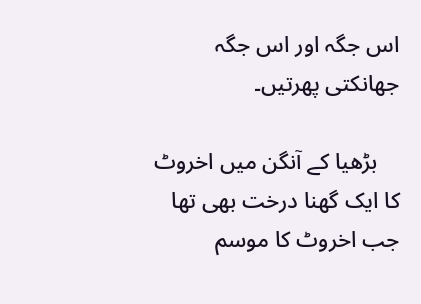اس جگہ اور اس جگہ جھانکتی پھرتیں۔

    بڑھیا کے آنگن میں اخروٹ کا ایک گھنا درخت بھی تھا جب اخروٹ کا موسم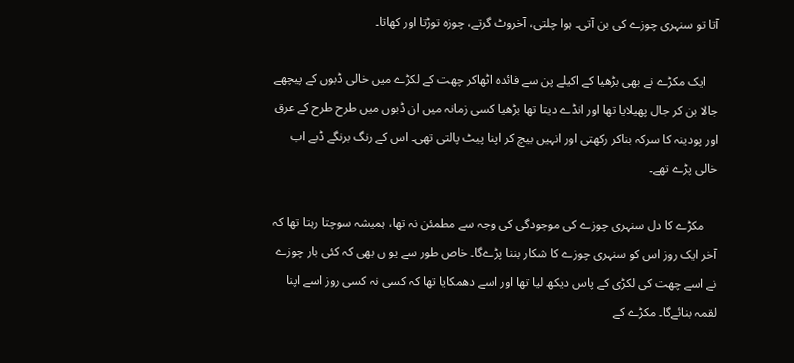آتا تو سنہری چوزے کی بن آتی۔ ہوا چلتی، آخروٹ گرتے، چوزہ توڑتا اور کھاتا۔

    ایک مکڑے نے بھی بڑھیا کے اکیلے پن سے فائدہ اٹھاکر چھت کے لکڑے میں خالی ڈبوں کے پیچھے جالا بن کر جال پھیلایا تھا اور انڈے دیتا تھا بڑھیا کسی زمانہ میں ان ڈبوں میں طرح طرح کے عرق اور پودینہ کا سرکہ بناکر رکھتی اور انہیں بیچ کر اپنا پیٹ پالتی تھی۔ اس کے رنگ برنگے ڈبے اب خالی پڑے تھے۔

    مکڑے کا دل سنہری چوزے کی موجودگی کی وجہ سے مطمئن نہ تھا، ہمیشہ سوچتا رہتا تھا کہ آخر ایک روز اس کو سنہری چوزے کا شکار بننا پڑےگا۔ خاص طور سے یو ں بھی کہ کئی بار چوزے نے اسے چھت کی لکڑی کے پاس دیکھ لیا تھا اور اسے دھمکایا تھا کہ کسی نہ کسی روز اسے اپنا لقمہ بنائےگا۔ مکڑے کے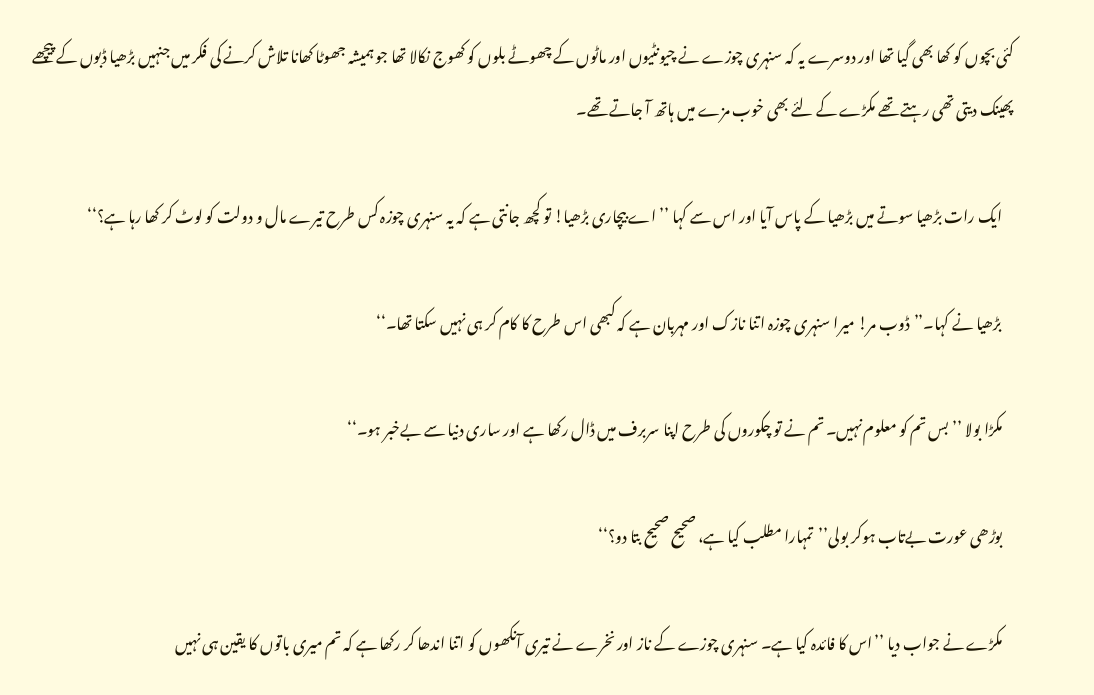کئی بچوں کو کھا بھی گیا تھا اور دوسرے یہ کہ سنہری چوزے نے چیونٹیوں اور ماٹوں کے چھوٹے بلوں کو کھوج نکالا تھا جو ہمیشہ جھوٹا کھانا تلاش کرنے کی فکر میں جنہیں بڑھیا ڈبوں کے پیچھے پھینک دیتی تھی رہتے تھے مکڑے کے لئے بھی خوب مزے میں ہاتھ آ جاتے تھے۔

    ایک رات بڑھیا سوتے میں بڑھیا کے پاس آیا اور اس سے کہا ’’اے بیچاری بڑھیا! تو کچھ جانتی ہے کہ یہ سنہری چوزہ کس طرح تیرے مال و دولت کو لوٹ کر کھا رہا ہے؟‘‘

    بڑھیا نے کہا۔’’ڈوب مر! میرا سنہری چوزہ اتنا نازک اور مہربان ہے کہ کبھی اس طرح کا کام کر ہی نہیں سکتا تھا۔‘‘

    مکڑا بولا ’’بس تم کو معلوم نہیں۔ تم نے تو چکوروں کی طرح اپنا سربرف میں ڈال رکھا ہے اور ساری دنیا سے بےخبر ہو۔‘‘

    بوڑھی عورت بےتاب ہوکر بولی’’تمہارا مطلب کیا ہے، صحیح صحیح بتا دو؟‘‘

    مکڑے نے جواب دیا ’’اس کا فائدہ کیا ہے۔ سنہری چوزے کے ناز اور نخرے نے تیری آنکھوں کو اتنا اندھا کر رکھا ہے کہ تم میری باتوں کا یقین ہی نہیں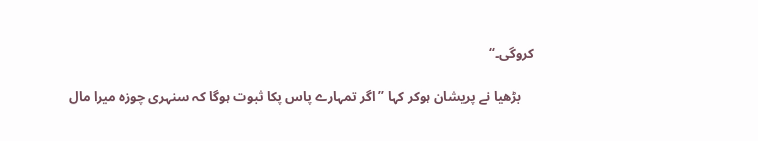کروگی۔‘‘

    بڑھیا نے پریشان ہوکر کہا ’’اگر تمہارے پاس پکا ثبوت ہوگا کہ سنہری چوزہ میرا مال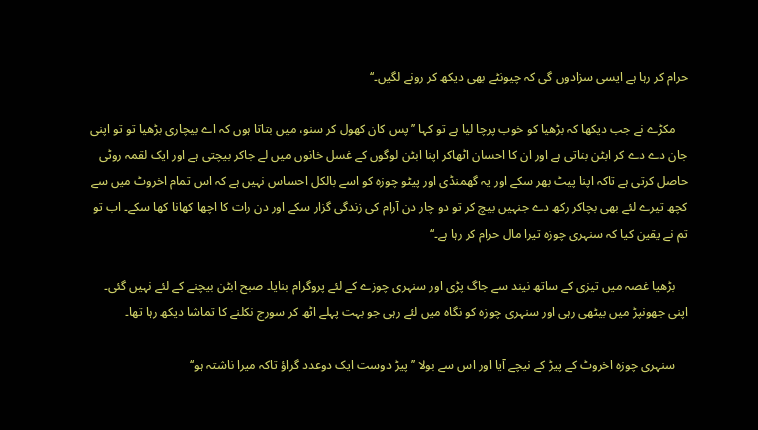حرام کر رہا ہے ایسی سزادوں گی کہ چیونٹے بھی دیکھ کر رونے لگیں۔‘‘

    مکڑے نے جب دیکھا کہ بڑھیا کو خوب پرچا لیا ہے تو کہا ’’پس کان کھول کر سنو، میں بتاتا ہوں کہ اے بیچاری بڑھیا تو تو اپنی جان دے دے کر ابٹن بناتی ہے اور ان کا احسان اٹھاکر اپنا ابٹن لوگوں کے غسل خانوں میں لے جاکر بیچتی ہے اور ایک لقمہ روٹی حاصل کرتی ہے تاکہ اپنا پیٹ بھر سکے اور یہ گھمنڈی اور پیٹو چوزہ کو اسے بالکل احساس نہیں ہے کہ اس تمام اخروٹ میں سے کچھ تیرے لئے بھی بچاکر رکھ دے جنہیں بیچ کر تو دو چار دن آرام کی زندگی گزار سکے اور دن رات کا اچھا کھانا کھا سکے۔ اب تو تم نے یقین کیا کہ سنہری چوزہ تیرا مال حرام کر رہا ہے۔‘‘

    بڑھیا غصہ میں تیزی کے ساتھ نیند سے جاگ پڑی اور سنہری چوزے کے لئے پروگرام بنایا۔ صبح ابٹن بیچنے کے لئے نہیں گئی۔ اپنی جھونپڑ میں بیٹھی رہی اور سنہری چوزہ کو نگاہ میں لئے رہی جو بہت پہلے اٹھ کر سورج نکلنے کا تماشا دیکھ رہا تھا۔

    سنہری چوزہ اخروٹ کے پیڑ کے نیچے آیا اور اس سے بولا ’’پیڑ دوست ایک دوعدد گراؤ تاکہ میرا ناشتہ ہو‘‘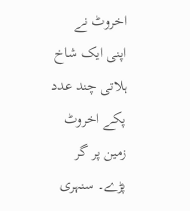اخروٹ نے اپنی ایک شاخ ہلاتی چند عدد پکے اخروٹ زمین پر گر پڑے۔ سنہری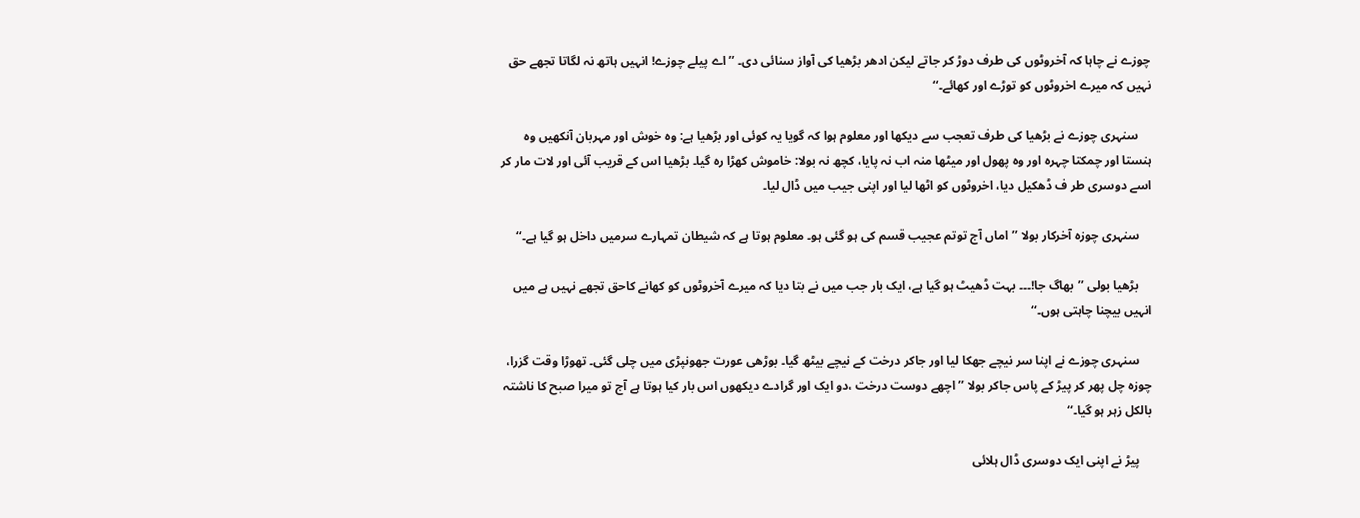چوزے نے چاہا کہ آخروٹوں کی طرف دوڑ کر جاتے لیکن ادھر بڑھیا کی آواز سنائی دی۔ ’’اے پیلے چوزے! انہیں ہاتھ نہ لگاتا تجھے حق نہیں کہ میرے اخروٹوں کو توڑے اور کھائے۔‘‘

    سنہری چوزے نے بڑھیا کی طرف تعجب سے دیکھا اور معلوم ہوا کہ گویا یہ کوئی اور بڑھیا ہے: وہ خوش اور مہربان آنکھیں وہ ہنستا اور چمکتا چہرہ اور وہ پھول اور میٹھا منہ اب نہ پایا، کچھ نہ بولا: خاموش کھڑا رہ گیا۔ بڑھیا اس کے قریب آئی اور لات مار کر اسے دوسری طر ف ڈھکیل دیا، اخروٹوں کو اٹھا لیا اور اپنی جیب میں ڈال لیا۔

    سنہری چوزہ آخرکار بولا ’’اماں آج توتم عجیب قسم کی ہو گئی ہو۔ معلوم ہوتا ہے کہ شیطان تمہارے سرمیں داخل ہو گیا ہے۔‘‘

    بڑھیا بولی ’’بھاگ جا!۔۔۔ بہت ڈھیٹ ہو گیا ہے، ایک بار جب میں نے بتا دیا کہ میرے آخروٹوں کو کھانے کاحق تجھے نہیں ہے میں انہیں بیچنا چاہتی ہوں۔‘‘

    سنہری چوزے نے اپنا سر نیچے جھکا لیا اور جاکر درخت کے نیچے بیٹھ گیا۔ بوڑھی عورت جھونپڑی میں چلی گئی۔ تھوڑا وقت گزرا، چوزہ چل پھر کر پیڑ کے پاس جاکر بولا ’’اچھے دوست درخت ،دو ایک اور گرادے دیکھوں اس بار کیا ہوتا ہے آج تو میرا صبح کا ناشتہ بالکل زہر ہو گیا۔‘‘

    پیڑ نے اپنی ایک دوسری ڈال ہلائی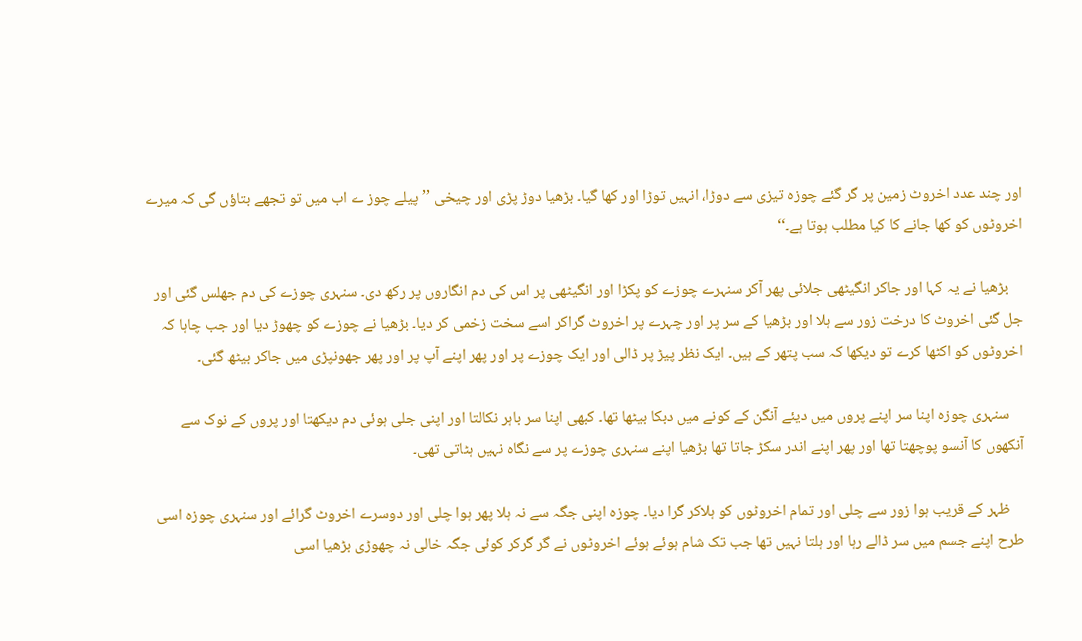اور چند عدد اخروٹ زمین پر گر گئے چوزہ تیزی سے دوڑا، انہیں توڑا اور کھا گیا۔ بڑھیا دوڑ پڑی اور چیخی ’’پیلے چوز ے اب میں تو تجھے بتاؤں گی کہ میرے اخروٹوں کو کھا جانے کا کیا مطلب ہوتا ہے۔‘‘

    بڑھیا نے یہ کہا اور جاکر انگیٹھی جلائی پھر آکر سنہرے چوزے کو پکڑا اور انگیٹھی پر اس کی دم انگاروں پر رکھ دی۔ سنہری چوزے کی دم جھلس گئی اور جل گئی اخروٹ کا درخت زور سے ہلا اور بڑھیا کے سر پر اور چہرے پر اخروٹ گراکر اسے سخت زخمی کر دیا۔ بڑھیا نے چوزے کو چھوڑ دیا اور جب چاہا کہ اخروٹوں کو اکٹھا کرے تو دیکھا کہ سب پتھر کے ہیں۔ ایک نظر پیڑ پر ڈالی اور ایک چوزے پر اور پھر اپنے آپ پر اور پھر جھونپڑی میں جاکر بیٹھ گئی۔

    سنہری چوزہ اپنا سر اپنے پروں میں دیئے آنگن کے کونے میں دبکا بیٹھا تھا۔ کبھی اپنا سر باہر نکالتا اور اپنی جلی ہوئی دم دیکھتا اور پروں کے نوک سے آنکھوں کا آنسو پوچھتا تھا اور پھر اپنے اندر سکڑ جاتا تھا بڑھیا اپنے سنہری چوزے پر سے نگاہ نہیں ہٹاتی تھی۔

    ظہر کے قریب ہوا زور سے چلی اور تمام اخروٹوں کو ہلاکر گرا دیا۔ چوزہ اپنی جگہ سے نہ ہلا پھر ہوا چلی اور دوسرے اخروٹ گرائے اور سنہری چوزہ اسی طرح اپنے جسم میں سر ڈالے رہا اور ہلتا نہیں تھا جب تک شام ہوئے ہوئے اخروٹوں نے گر گرکر کوئی جگہ خالی نہ چھوڑی بڑھیا اسی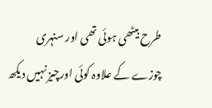طرح بیٹھی ہوئی تھی اور سنہری چوزے کے علاوہ کوئی اورچیز نہیں دیکھ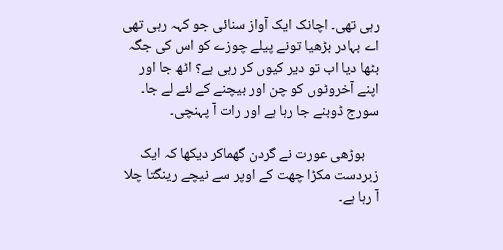رہی تھی۔ اچانک ایک آواز سنائی جو کہہ رہی تھی اے بہادر بڑھیا تونے پیلے چوزے کو اس کی جگہ بٹھا دیا اب تو دیر کیوں کر رہی ہے؟ اٹھ جا اور اپنے آخروٹوں کو چن اور بیچنے کے لئے لے جا۔ سورج ڈوبنے جا رہا ہے اور رات آ پہنچی۔

    بوڑھی عورت نے گردن گھماکر دیکھا کہ ایک زبردست مکڑا چھت کے اوپر سے نیچے رینگتا چلا آ رہا ہے۔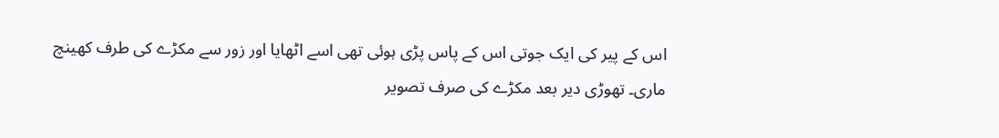اس کے پیر کی ایک جوتی اس کے پاس پڑی ہوئی تھی اسے اٹھایا اور زور سے مکڑے کی طرف کھینچ ماری۔ تھوڑی دیر بعد مکڑے کی صرف تصویر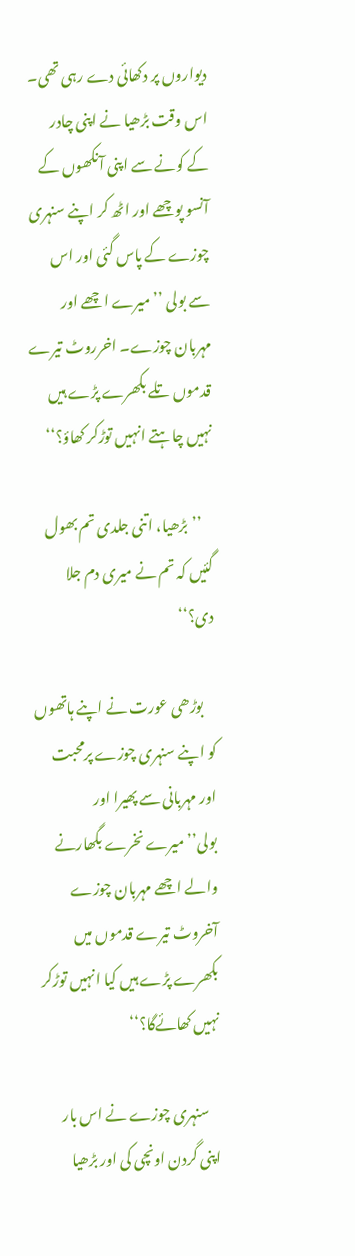دیواروں پر دکھائی دے رہی تھی۔ اس وقت بڑھیا نے اپنی چادر کے کونے سے اپنی آنکھوں کے آنسو پوچھے اور اٹھ کر اپنے سنہری چوزے کے پاس گئی اور اس سے بولی ’’میرے اچھے اور مہربان چوزے۔ اخرروٹ تیرے قدموں تلے بکھرے پڑے ہیں نہیں چاہتے انہیں توڑکر کھاؤ؟‘‘

    ’’بڑھیا، اتنی جلدی تم بھول گئیں کہ تم نے میری دم جلا دی؟‘‘

    بوڑھی عورت نے اپنے ہاتھوں کو اپنے سنہری چوزے پرمحبت اور مہربانی سے پھیرا اور بولی’’میرے نخرے بگھارنے والے اچھے مہربان چوزے آخروٹ تیرے قدموں میں بکھرے پڑے ہیں کیا انہیں توڑکر نہیں کھائےگا؟‘‘

    سنہری چوزے نے اس بار اپنی گردن اونچی کی اور بڑھیا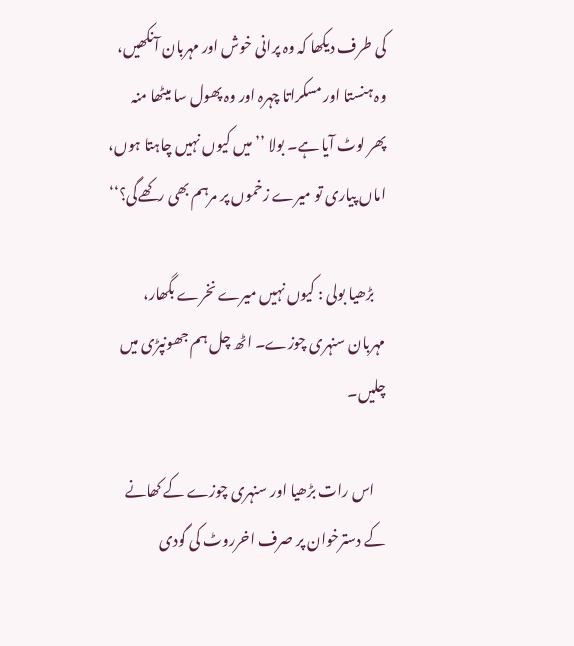کی طرف دیکھا کہ وہ پرانی خوش اور مہربان آنکھیں، وہ ہنستا اور مسکراتا چہرہ اور وہ پھول سا میٹھا منہ پھر لوٹ آیا ہے۔ بولا ’’میں کیوں نہیں چاہتا ہوں، اماں پیاری تو میرے زخموں پر مرہم بھی رکھےگی؟‘‘

    بڑھیا بولی : کیوں نہیں میرے نخرے بگھار، مہربان سنہری چوزے۔ اٹھ چل ہم جھونپڑی میں چلیں۔

    اس رات بڑھیا اور سنہری چوزے کے کھانے کے دسترخوان پر صرف اخرروٹ کی گودی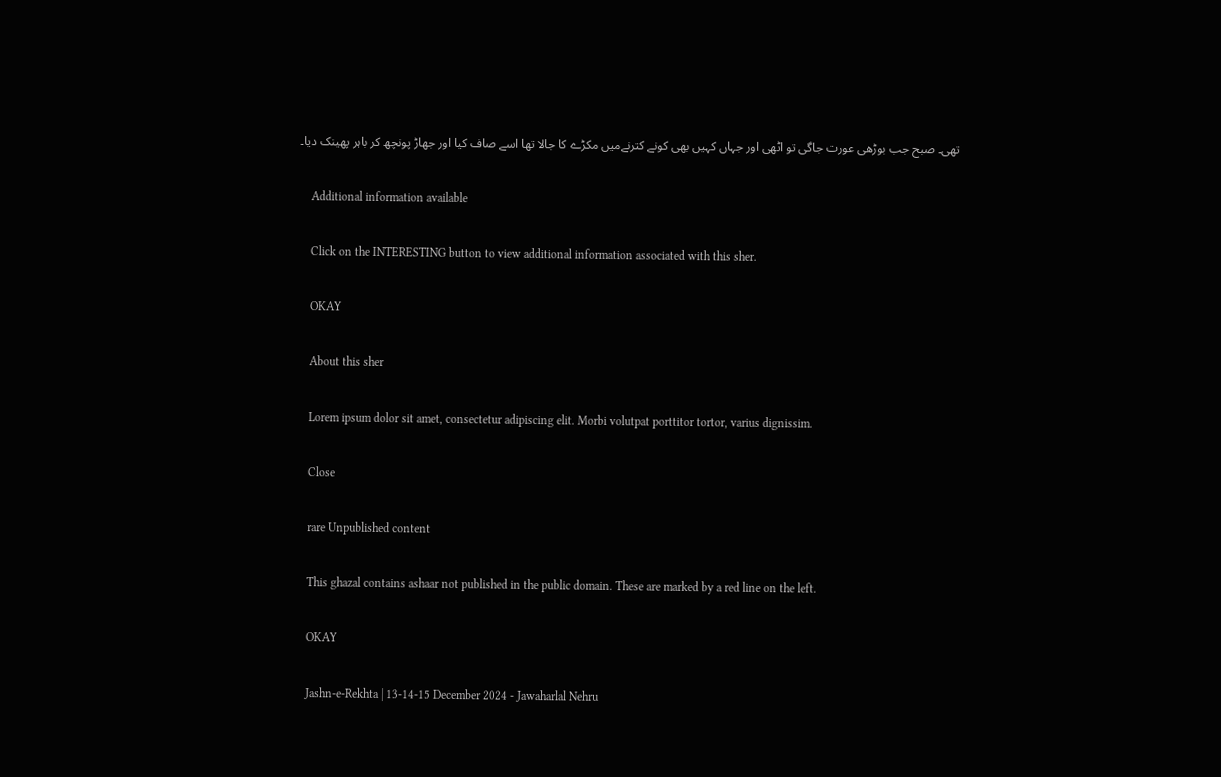تھی۔ صبح جب بوڑھی عورت جاگی تو اٹھی اور جہاں کہیں بھی کونے کترنےمیں مکڑے کا جالا تھا اسے صاف کیا اور جھاڑ پونچھ کر باہر پھینک دیا۔

    Additional information available

    Click on the INTERESTING button to view additional information associated with this sher.

    OKAY

    About this sher

    Lorem ipsum dolor sit amet, consectetur adipiscing elit. Morbi volutpat porttitor tortor, varius dignissim.

    Close

    rare Unpublished content

    This ghazal contains ashaar not published in the public domain. These are marked by a red line on the left.

    OKAY

    Jashn-e-Rekhta | 13-14-15 December 2024 - Jawaharlal Nehru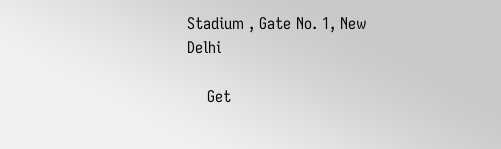Stadium , Gate No. 1, New Delhi

    Get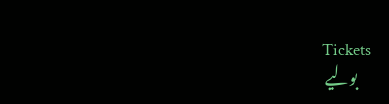Tickets
    بولیے